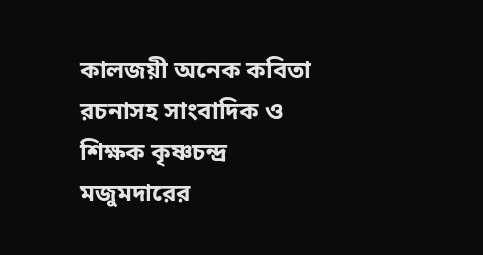কালজয়ী অনেক কবিতা রচনাসহ সাংবাদিক ও শিক্ষক কৃষ্ণচন্দ্র মজুমদারের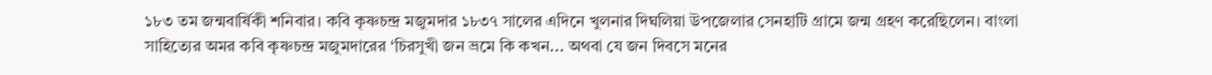১৮৩ তম জন্মবার্ষিকী শনিবার। কবি কৃষ্ণচন্দ্র মজুমদার ১৮৩৭ সালের এদিনে খুলনার দিঘলিয়া উপজেলার সেনহাটি গ্রামে জন্ম গ্রহণ করেছিলেন। বাংলা সাহিত্যের অমর কবি কৃষ্ণচন্দ্র মজুমদারের ‘চিরসুখী জন ভ্রমে কি কখন... অথবা যে জন দিবসে মনের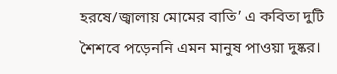হরষে/জ্বালায় মোমের বাতি’ এ কবিতা দুটি শৈশবে পড়েননি এমন মানুষ পাওয়া দুষ্কর।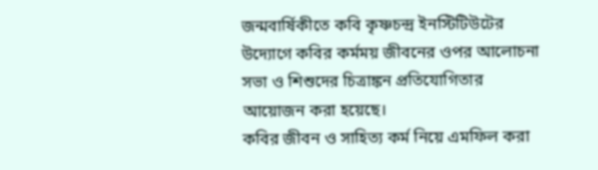জন্মবার্ষিকীতে কবি কৃষ্ণচন্দ্র ইনস্টিটিউটের উদ্যোগে কবির কর্মময় জীবনের ওপর আলোচনা সভা ও শিশুদের চিত্রাঙ্কন প্রতিযোগিতার আয়োজন করা হয়েছে।
কবির জীবন ও সাহিত্য কর্ম নিয়ে এমফিল করা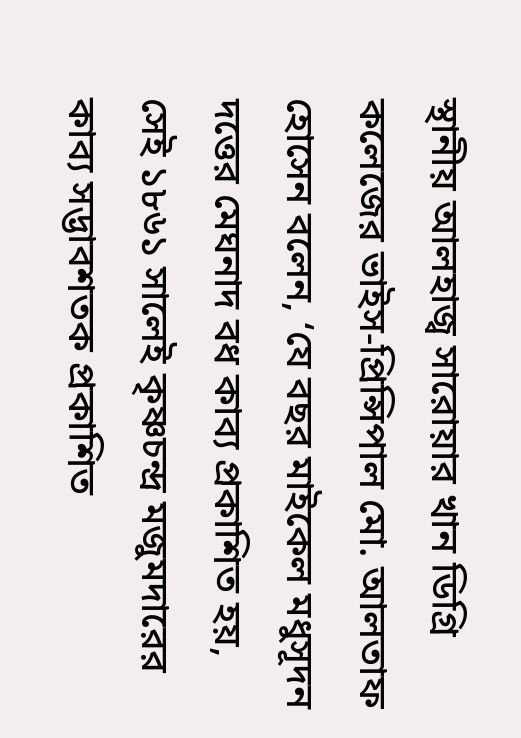স্থানীয় আলহাজ্ব সারোয়ার খান ডিগ্রি কলেজের ভাইস-প্রিন্সিপাল মো. আলতাফ হোসেন বলেন, ‘যে বছর মাইকেল মধুসূদন দত্তের মেঘনাদ বধ কাব্য প্রকাশিত হয়, সেই ১৮৬১ সালেই কৃষ্ণচন্দ্র মজুমদারের কাব্য সদ্ভাবশতক প্রকাশিত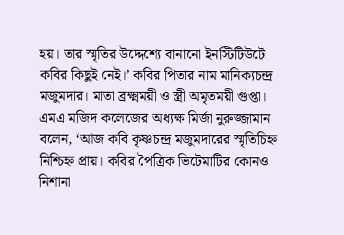হয়। তার স্মৃতির উদ্দেশ্যে বানানো ইনস্টিটিউটে কবির কিছুই নেই।’ কবির পিতার নাম মানিক্যচন্দ্র মজুমদার। মাতা ব্রক্ষ্মময়ী ও স্ত্রী অমৃতময়ী গুপ্তা।
এমএ মজিদ কলেজের অধ্যক্ষ মির্জা নুরুজ্জামান বলেন, ‘আজ কবি কৃষ্ণচন্দ্র মজুমদারের স্মৃতিচিহ্ন নিশ্চিহ্ন প্রায়। কবির পৈত্রিক ভিটেমাটির কোনও নিশানা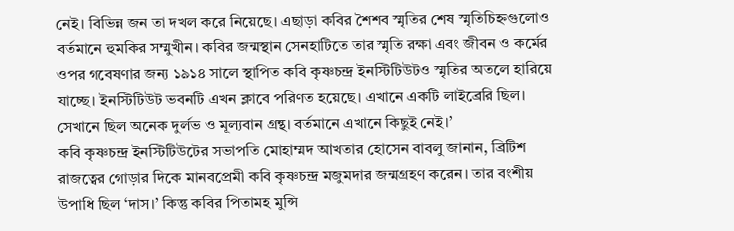নেই। বিভিন্ন জন তা দখল করে নিয়েছে। এছাড়া কবির শৈশব স্মৃতির শেষ স্মৃতিচিহ্নগুলোও বর্তমানে হুমকির সম্মুখীন। কবির জন্মস্থান সেনহাটিতে তার স্মৃতি রক্ষা এবং জীবন ও কর্মের ওপর গবেষণার জন্য ১৯১৪ সালে স্থাপিত কবি কৃষ্ণচন্দ্র ইনস্টিটিউটও স্মৃতির অতলে হারিয়ে যাচ্ছে। ইনস্টিটিউট ভবনটি এখন ক্লাবে পরিণত হয়েছে। এখানে একটি লাইব্রেরি ছিল। সেখানে ছিল অনেক দুর্লভ ও মূল্যবান গ্রন্থ। বর্তমানে এখানে কিছুই নেই।’
কবি কৃষ্ণচন্দ্র ইনস্টিটিউটের সভাপতি মোহাম্মদ আখতার হোসেন বাবলু জানান, ব্রিটিশ রাজত্বের গোড়ার দিকে মানবপ্রেমী কবি কৃষ্ণচন্দ্র মজুমদার জন্মগ্রহণ করেন। তার বংশীয় উপাধি ছিল ‘দাস।’ কিন্তু কবির পিতামহ মুন্সি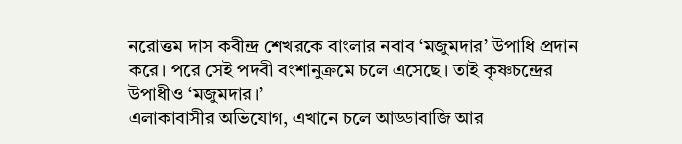নরোত্তম দাস কবীন্দ্র শেখরকে বাংলার নবাব ‘মজুমদার’ উপাধি প্রদান করে। পরে সেই পদবী বংশানুক্রমে চলে এসেছে। তাই কৃষ্ণচন্দ্রের উপাধীও ‘মজুমদার।’
এলাকাবাসীর অভিযোগ, এখানে চলে আড্ডাবাজি আর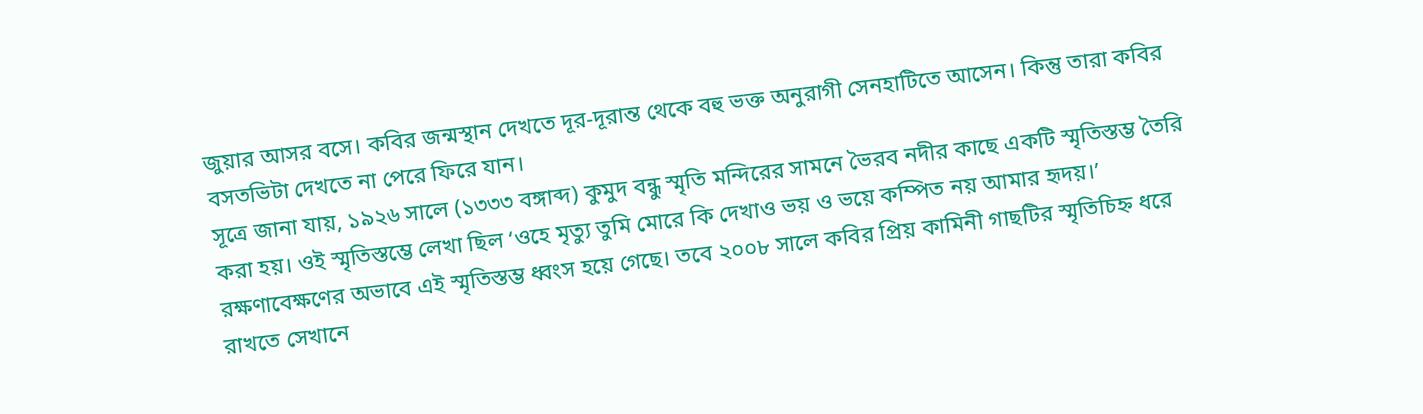জুয়ার আসর বসে। কবির জন্মস্থান দেখতে দূর-দূরান্ত থেকে বহু ভক্ত অনুরাগী সেনহাটিতে আসেন। কিন্তু তারা কবির বসতভিটা দেখতে না পেরে ফিরে যান।
সূত্রে জানা যায়, ১৯২৬ সালে (১৩৩৩ বঙ্গাব্দ) কুমুদ বন্ধু স্মৃতি মন্দিরের সামনে ভৈরব নদীর কাছে একটি স্মৃতিস্তম্ভ তৈরি করা হয়। ওই স্মৃতিস্তম্ভে লেখা ছিল ‘ওহে মৃত্যু তুমি মোরে কি দেখাও ভয় ও ভয়ে কম্পিত নয় আমার হৃদয়।’ রক্ষণাবেক্ষণের অভাবে এই স্মৃতিস্তম্ভ ধ্বংস হয়ে গেছে। তবে ২০০৮ সালে কবির প্রিয় কামিনী গাছটির স্মৃতিচিহ্ন ধরে রাখতে সেখানে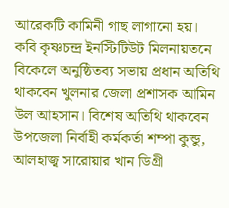আরেকটি কামিনী গাছ লাগানো হয়।
কবি কৃষ্ণচন্দ্র ইনস্টিটিউট মিলনায়তনে বিকেলে অনুষ্ঠিতব্য সভায় প্রধান অতিথি থাকবেন খুলনার জেলা প্রশাসক আমিন উল আহসান। বিশেষ অতিথি থাকবেন উপজেলা নির্বাহী কর্মকর্তা শম্পা কুন্ডু, আলহাজ্ব সারোয়ার খান ডিগ্রী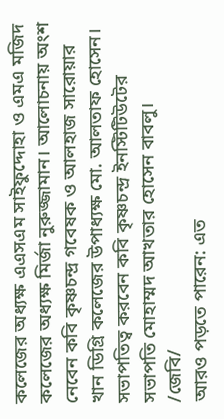কলেজের অধ্যক্ষ এএসএম সাইফুদ্দোহা ও এমএ মজিদ কলেজের অধ্যক্ষ মির্জা নুরুজ্জামান। আলোচনায় অংশ নেবেন কবি কৃষ্ণচন্দ্র গবেষক ও আলহাজ সারোয়ার খান ডিগ্রি কলেজের উপাধ্যক্ষ মো. আলতাফ হোসেন। সভাপতিত্ব করবেন কবি কৃষ্ণচন্দ্র ইনস্টিটিউটের সভাপতি মোহাম্মদ আখতার হোসেন বাবলু।
/জেবি/
আরও পড়তে পারেন: এত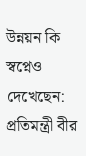উন্নয়ন কি স্বপ্নেও দেখেছেন: প্রতিমন্ত্রী বীর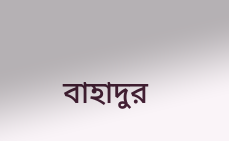বাহাদুর